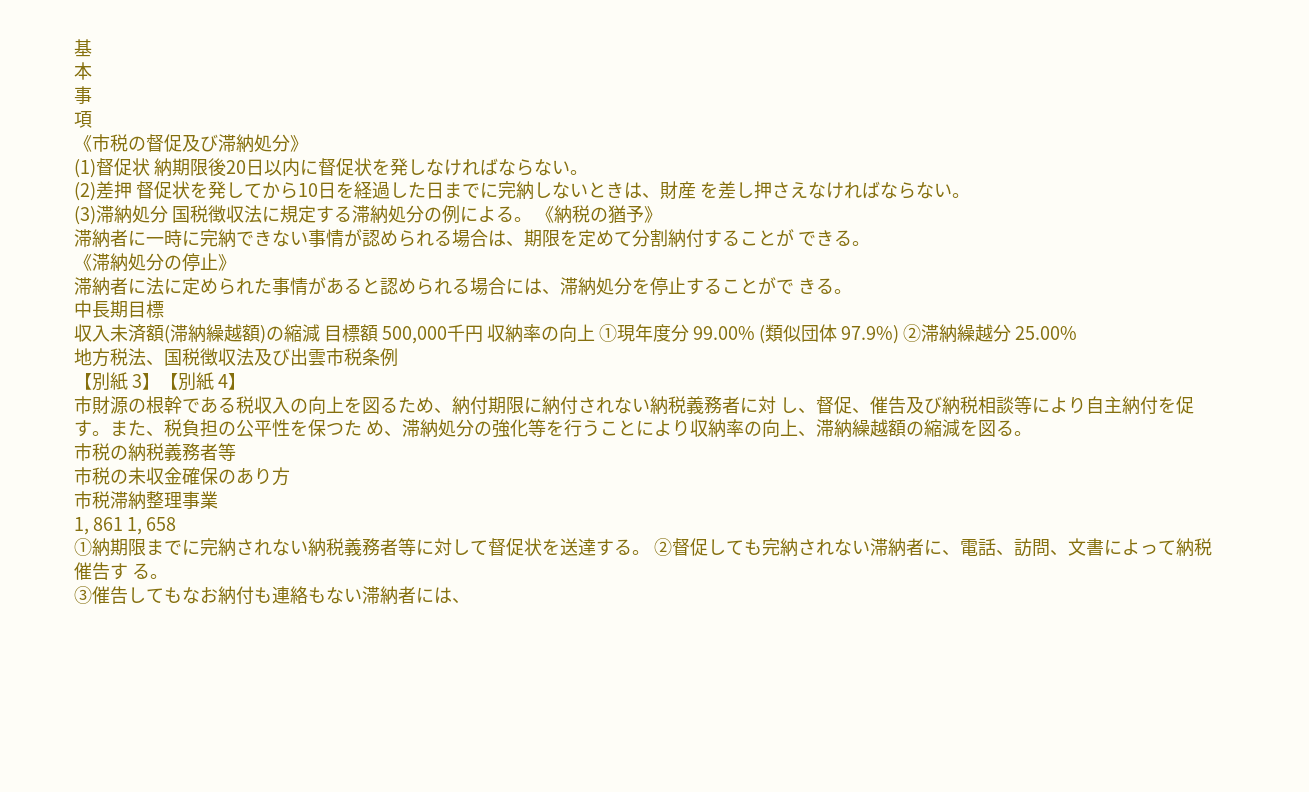基
本
事
項
《市税の督促及び滞納処分》
(1)督促状 納期限後20日以内に督促状を発しなければならない。
(2)差押 督促状を発してから10日を経過した日までに完納しないときは、財産 を差し押さえなければならない。
(3)滞納処分 国税徴収法に規定する滞納処分の例による。 《納税の猶予》
滞納者に一時に完納できない事情が認められる場合は、期限を定めて分割納付することが できる。
《滞納処分の停止》
滞納者に法に定められた事情があると認められる場合には、滞納処分を停止することがで きる。
中長期目標
収入未済額(滞納繰越額)の縮減 目標額 500,000千円 収納率の向上 ①現年度分 99.00% (類似団体 97.9%) ②滞納繰越分 25.00%
地方税法、国税徴収法及び出雲市税条例
【別紙 3】【別紙 4】
市財源の根幹である税収入の向上を図るため、納付期限に納付されない納税義務者に対 し、督促、催告及び納税相談等により自主納付を促す。また、税負担の公平性を保つた め、滞納処分の強化等を行うことにより収納率の向上、滞納繰越額の縮減を図る。
市税の納税義務者等
市税の未収金確保のあり方
市税滞納整理事業
1, 861 1, 658
①納期限までに完納されない納税義務者等に対して督促状を送達する。 ②督促しても完納されない滞納者に、電話、訪問、文書によって納税催告す る。
③催告してもなお納付も連絡もない滞納者には、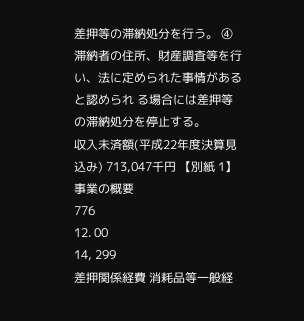差押等の滞納処分を行う。 ④滞納者の住所、財産調査等を行い、法に定められた事情があると認められ る場合には差押等の滞納処分を停止する。
収入未済額(平成22年度決算見込み) 713,047千円 【別紙 1】
事業の概要
776
12. 00
14, 299
差押関係経費 消耗品等一般経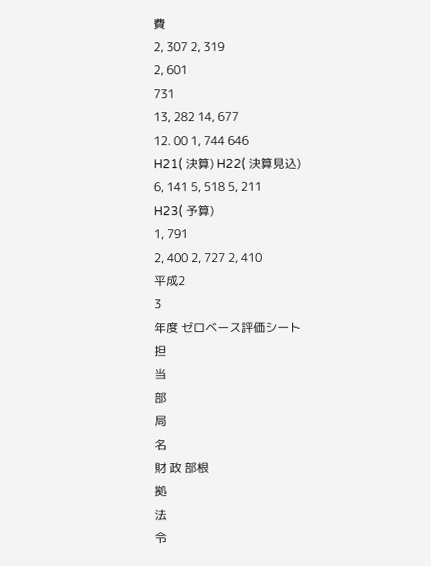費
2, 307 2, 319
2, 601
731
13, 282 14, 677
12. 00 1, 744 646
H21( 決算) H22( 決算見込)
6, 141 5, 518 5, 211
H23( 予算)
1, 791
2, 400 2, 727 2, 410
平成2
3
年度 ゼロベース評価シート
担
当
部
局
名
財 政 部根
拠
法
令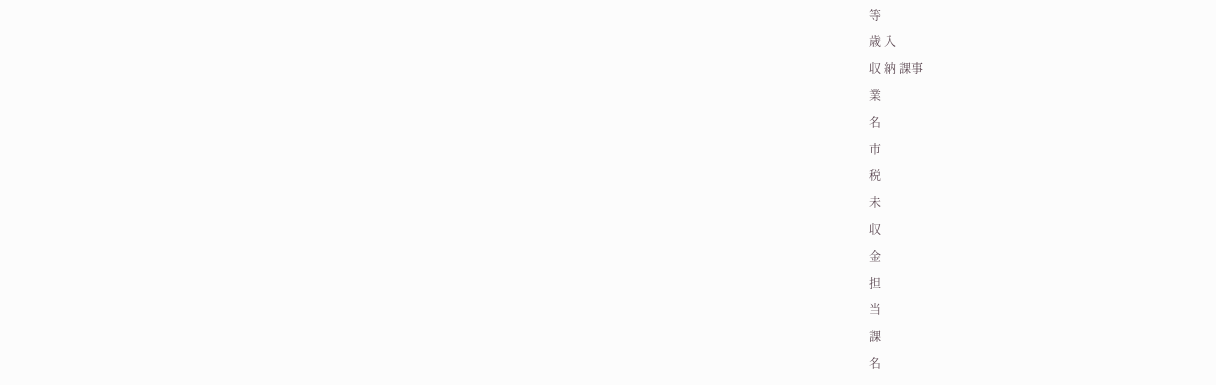等
歳 入
収 納 課事
業
名
市
税
未
収
金
担
当
課
名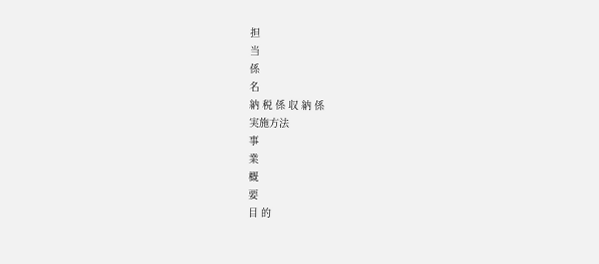担
当
係
名
納 税 係 収 納 係
実施方法
事
業
概
要
目 的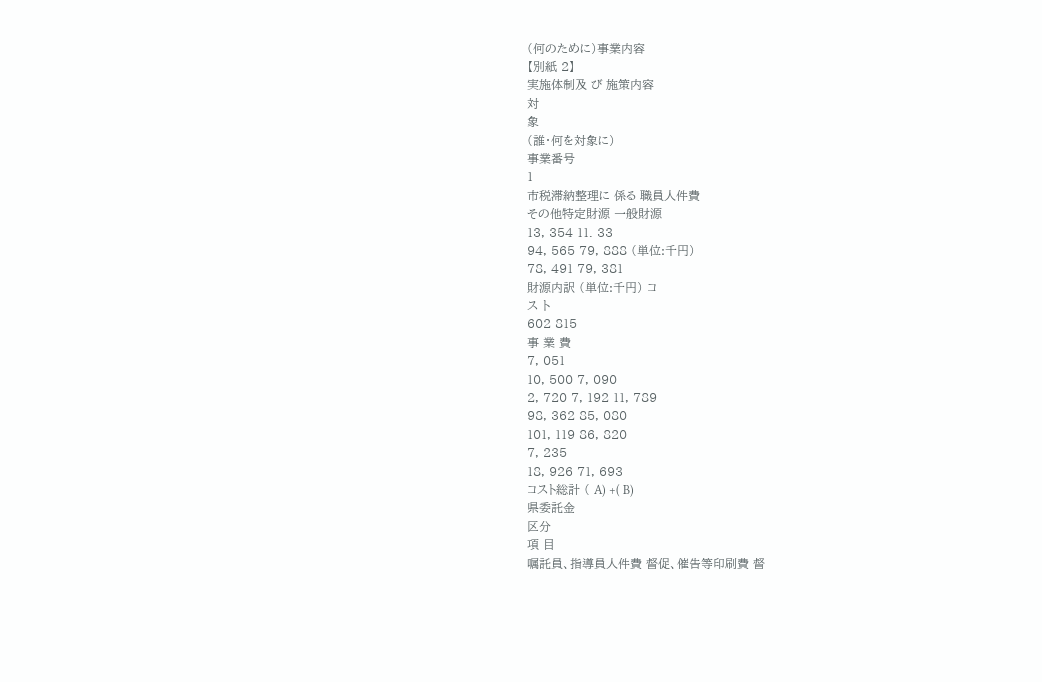(何のために)事業内容
【別紙 2】
実施体制及 び 施策内容
対
象
(誰・何を対象に)
事業番号
1
市税滞納整理に 係る 職員人件費
その他特定財源 一般財源
13, 354 11. 33
94, 565 79, 888 (単位:千円)
78, 491 79, 381
財源内訳 (単位:千円) コ
ス ト
602 815
事 業 費
7, 051
10, 500 7, 090
2, 720 7, 192 11, 789
98, 362 85, 080
101, 119 86, 820
7, 235
18, 926 71, 693
コスト総計 ( A) +( B)
県委託金
区分
項 目
嘱託員、指導員人件費 督促、催告等印刷費 督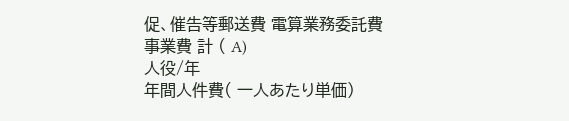促、催告等郵送費 電算業務委託費
事業費 計 ( A)
人役/年
年間人件費( 一人あたり単価)